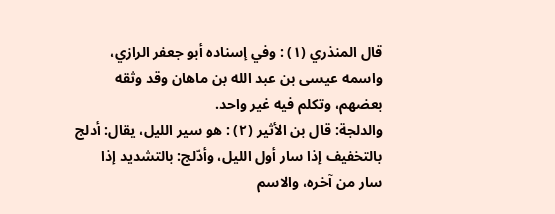قال المنذري (١) : وفي إسناده أبو جعفر الرازي، واسمه عيسى بن عبد الله بن ماهان وقد وثقه بعضهم، وتكلم فيه غير واحد.
والدلجة: قال بن الأثير (٢) : هو سير الليل، يقال: أدلج بالتخفيف إذا سار أول الليل، وأدّلج: بالتشديد إذا سار من آخره، والاسم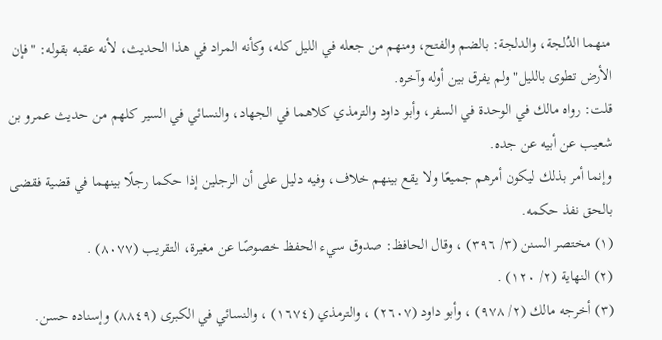منهما الدُلجة، والدلجة: بالضم والفتح، ومنهم من جعله في الليل كله، وكأنه المراد في هذا الحديث، لأنه عقبه بقوله: "فإن الأرض تطوى بالليل" ولم يفرق بين أوله وآخره.
قلت: رواه مالك في الوحدة في السفر، وأبو داود والترمذي كلاهما في الجهاد، والنسائي في السير كلهم من حديث عمرو بن شعيب عن أبيه عن جده.
وإنما أمر بذلك ليكون أمرهم جميعًا ولا يقع بينهم خلاف، وفيه دليل على أن الرجلين إذا حكما رجلًا بينهما في قضية فقضى بالحق نفذ حكمه.
(١) مختصر السنن (٣/ ٣٩٦) ، وقال الحافظ: صدوق سيء الحفظ خصوصًا عن مغيرة، التقريب (٨٠٧٧) .
(٢) النهاية (٢/ ١٢٠) .
(٣) أخرجه مالك (٢/ ٩٧٨) ، وأبو داود (٢٦٠٧) ، والترمذي (١٦٧٤) ، والنسائي في الكبرى (٨٨٤٩) وإسناده حسن.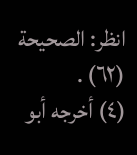انظر: الصحيحة (٦٢) .
(٤) أخرجه أبو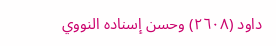داود (٢٦٠٨) وحسن إسناده النووي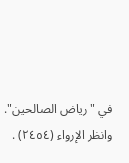في "رياض الصالحين".
وانظر الإرواء (٢٤٥٤) .